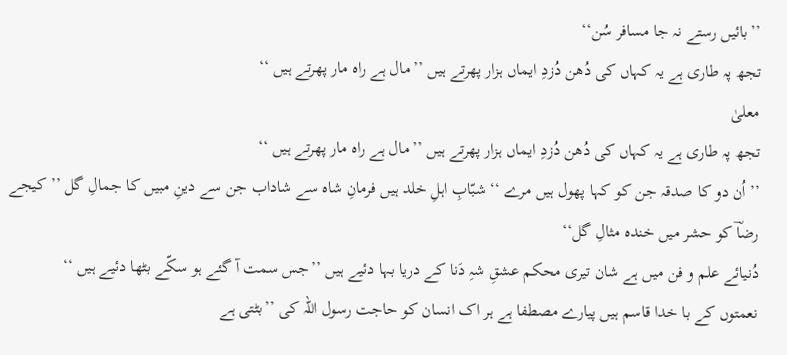’’بائیں رستے نہ جا مسافر سُن‘‘
تجھ پہ طاری ہے یہ کہاں کی دُھن دُزدِ ایماں ہزار پھرتے ہیں ’’مال ہے راہ مار پھرتے ہیں ‘‘
معلیٰ
تجھ پہ طاری ہے یہ کہاں کی دُھن دُزدِ ایماں ہزار پھرتے ہیں ’’مال ہے راہ مار پھرتے ہیں ‘‘
’’ اُن دو کا صدقہ جن کو کہا پھول ہیں مرے ‘‘ شبّابِ اہلِ خلد ہیں فرمانِ شاہ سے شاداب جن سے دینِ مبیں کا جمالِ گل ’’کیجے رضاؔ کو حشر میں خندہ مثالِ گل‘‘
دُنیائے علم و فن میں ہے شان تیری محکم عشقِ شہِ دَنا کے دریا بہا دئیے ہیں ’’جس سمت آ گئے ہو سکّے بٹھا دئیے ہیں ‘‘
نعمتوں کے با خدا قاسم ہیں پیارے مصطفا ہے ہر اک انسان کو حاجت رسول اللہ کی ’’بٹتی ہے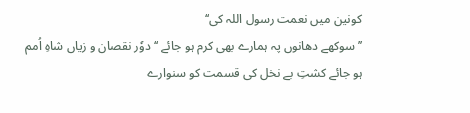کونین میں نعمت رسول اللہ کی‘‘
’’ سوکھے دھانوں پہ ہمارے بھی کرم ہو جائے ‘‘ دوٗر نقصان و زیاں شاہِ اُمم ہو جائے کشتِ بے نخل کی قسمت کو سنوارے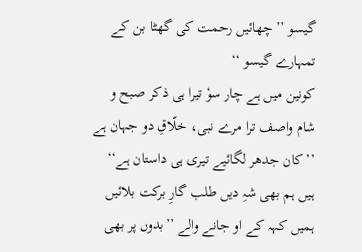گیسو ’’ چھائیں رحمت کی گھٹا بن کے تمہارے گیسو ‘‘
کونین میں ہے چار سوٗ تیرا ہی ذکر صبح و شام واصف ترا مرے نبی، خلّاقِ دو جہان ہے ’’کان جدھر لگائیے تیری ہی داستان ہے‘‘
ہیں ہم بھی شہِ دیں طلب گارِ برکت بلائیں ہمیں کہہ کے او جانے والے ’’بدوں پر بھی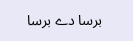برسا دے برسا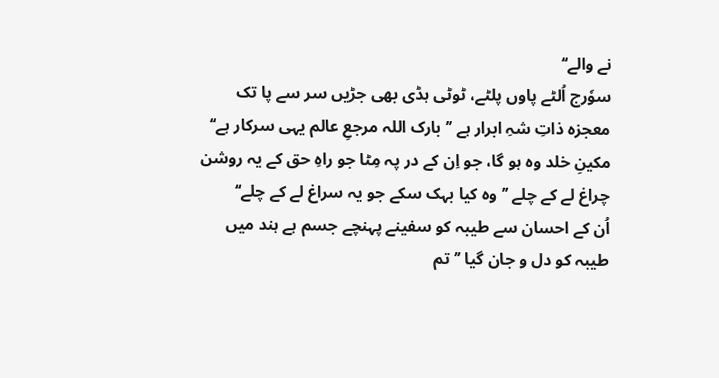نے والے‘‘
سوٗرج اُلٹے پاوں پلٹے، ٹوٹی ہڈی بھی جڑیں سر سے پا تک معجزہ ذاتِ شہِ ابرار ہے ’’بارک اللہ مرجعِ عالم یہی سرکار ہے‘‘
مکینِ خلد وہ ہو گا، جو اِن کے در پہ مِٹا جو راہِ حق کے یہ روشن چراغ لے کے چلے ’’وہ کیا بہک سکے جو یہ سراغ لے کے چلے‘‘
اُن کے احسان سے طیبہ کو سفینے پہنچے جسم ہے ہند میں طیبہ کو دل و جان گیا ’’تم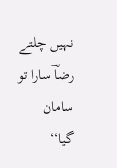نہیں چلتے رضاؔ سارا تو سامان گیا‘‘